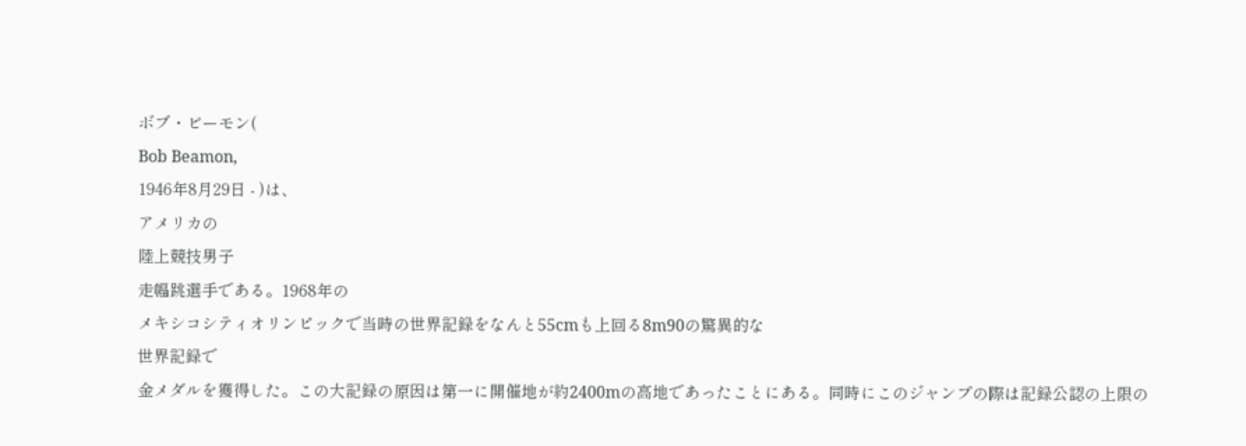ボブ・ビーモン(
Bob Beamon,
1946年8月29日 - )は、
アメリカの
陸上競技男子
走幅跳選手である。1968年の
メキシコシティオリンピックで当時の世界記録をなんと55cmも上回る8m90の驚異的な
世界記録で
金メダルを獲得した。この大記録の原因は第一に開催地が約2400mの高地であったことにある。同時にこのジャンプの際は記録公認の上限の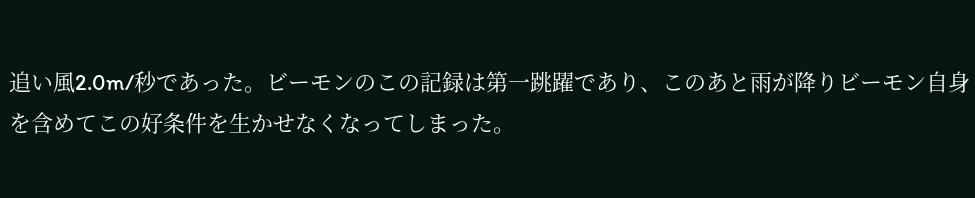追い風2.0m/秒であった。ビーモンのこの記録は第一跳躍であり、このあと雨が降りビーモン自身を含めてこの好条件を生かせなくなってしまった。